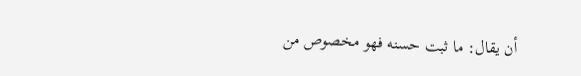أن يقال: ما ثبت حسنه فهو مخصوص من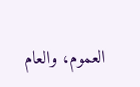العموم، والعام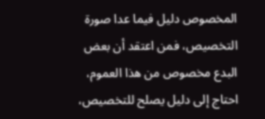المخصوص دليل فيما عدا صورة التخصيص، فمن اعتقد أن بعض البدع مخصوص من هذا العموم، احتاج إلى دليل يصلح للتخصيص،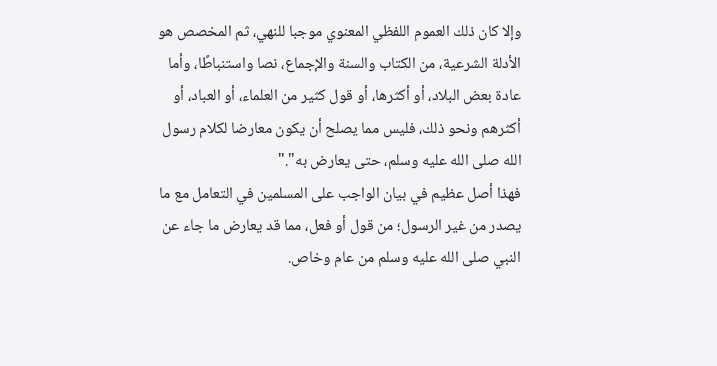وإلا كان ذلك العموم اللفظي المعنوي موجبا للنهي، ثم المخصص هو الأدلة الشرعية، من الكتاب والسنة والإجماع، نصا واستنباطًا، وأما عادة بعض البلاد، أو أكثرها، أو قول كثير من العلماء، أو العباد، أو أكثرهم ونحو ذلك، فليس مما يصلح أن يكون معارضا لكلام رسول الله صلى الله عليه وسلم، حتى يعارض به"."
فهذا أصل عظيم في بيان الواجب على المسلمين في التعامل مع ما يصدر من غير الرسول؛ من قول أو فعل، مما قد يعارض ما جاء عن النبي صلى الله عليه وسلم من عام وخاص.